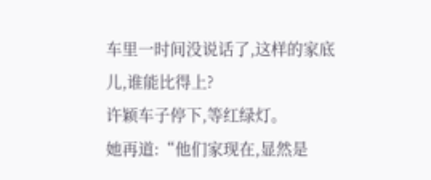车里一时间没说话了,这样的家底儿,谁能比得上?
许颖车子停下,等红绿灯。
她再道:“他们家现在,显然是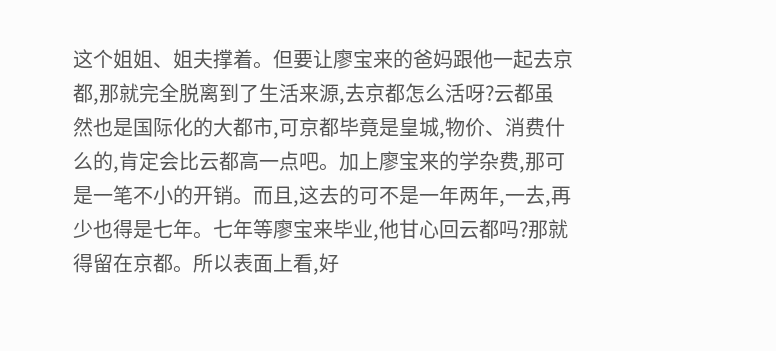这个姐姐、姐夫撑着。但要让廖宝来的爸妈跟他一起去京都,那就完全脱离到了生活来源,去京都怎么活呀?云都虽然也是国际化的大都市,可京都毕竟是皇城,物价、消费什么的,肯定会比云都高一点吧。加上廖宝来的学杂费,那可是一笔不小的开销。而且,这去的可不是一年两年,一去,再少也得是七年。七年等廖宝来毕业,他甘心回云都吗?那就得留在京都。所以表面上看,好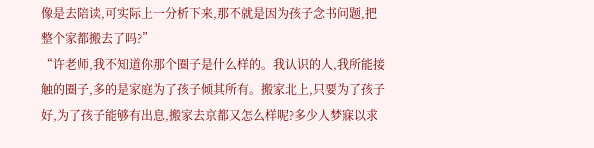像是去陪读,可实际上一分析下来,那不就是因为孩子念书问题,把整个家都搬去了吗?”
“许老师,我不知道你那个圈子是什么样的。我认识的人,我所能接触的圈子,多的是家庭为了孩子倾其所有。搬家北上,只要为了孩子好,为了孩子能够有出息,搬家去京都又怎么样呢?多少人梦寐以求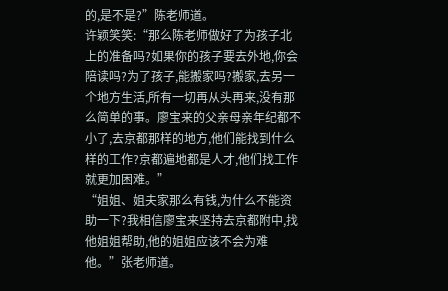的,是不是?”陈老师道。
许颖笑笑:“那么陈老师做好了为孩子北上的准备吗?如果你的孩子要去外地,你会陪读吗?为了孩子,能搬家吗?搬家,去另一个地方生活,所有一切再从头再来,没有那么简单的事。廖宝来的父亲母亲年纪都不小了,去京都那样的地方,他们能找到什么样的工作?京都遍地都是人才,他们找工作就更加困难。”
“姐姐、姐夫家那么有钱,为什么不能资助一下?我相信廖宝来坚持去京都附中,找他姐姐帮助,他的姐姐应该不会为难他。”张老师道。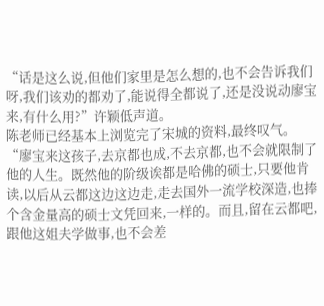“话是这么说,但他们家里是怎么想的,也不会告诉我们呀,我们该劝的都劝了,能说得全都说了,还是没说动廖宝来,有什么用?”许颖低声道。
陈老师已经基本上浏览完了宋城的资料,最终叹气。
“廖宝来这孩子,去京都也成,不去京都,也不会就限制了他的人生。既然他的阶级诶都是哈佛的硕士,只要他肯读,以后从云都这边这边走,走去国外一流学校深造,也捧个含金量高的硕士文凭回来,一样的。而且,留在云都吧,跟他这姐夫学做事,也不会差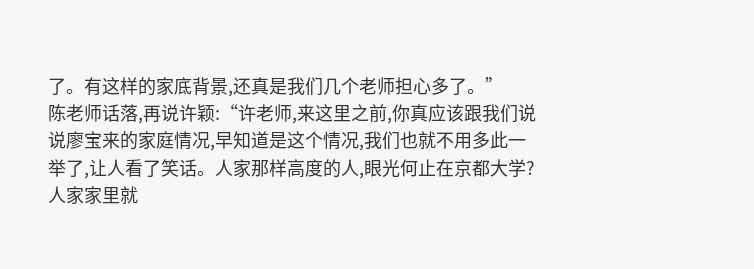了。有这样的家底背景,还真是我们几个老师担心多了。”
陈老师话落,再说许颖:“许老师,来这里之前,你真应该跟我们说说廖宝来的家庭情况,早知道是这个情况,我们也就不用多此一举了,让人看了笑话。人家那样高度的人,眼光何止在京都大学?人家家里就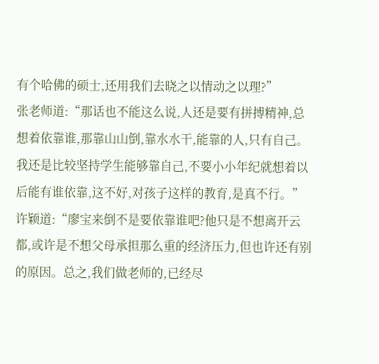有个哈佛的硕士,还用我们去晓之以情动之以理?”
张老师道:“那话也不能这么说,人还是要有拼搏精神,总想着依靠谁,那靠山山倒,靠水水干,能靠的人,只有自己。我还是比较坚持学生能够靠自己,不要小小年纪就想着以后能有谁依靠,这不好,对孩子这样的教育,是真不行。”
许颖道:“廖宝来倒不是要依靠谁吧?他只是不想离开云都,或许是不想父母承担那么重的经济压力,但也许还有别的原因。总之,我们做老师的,已经尽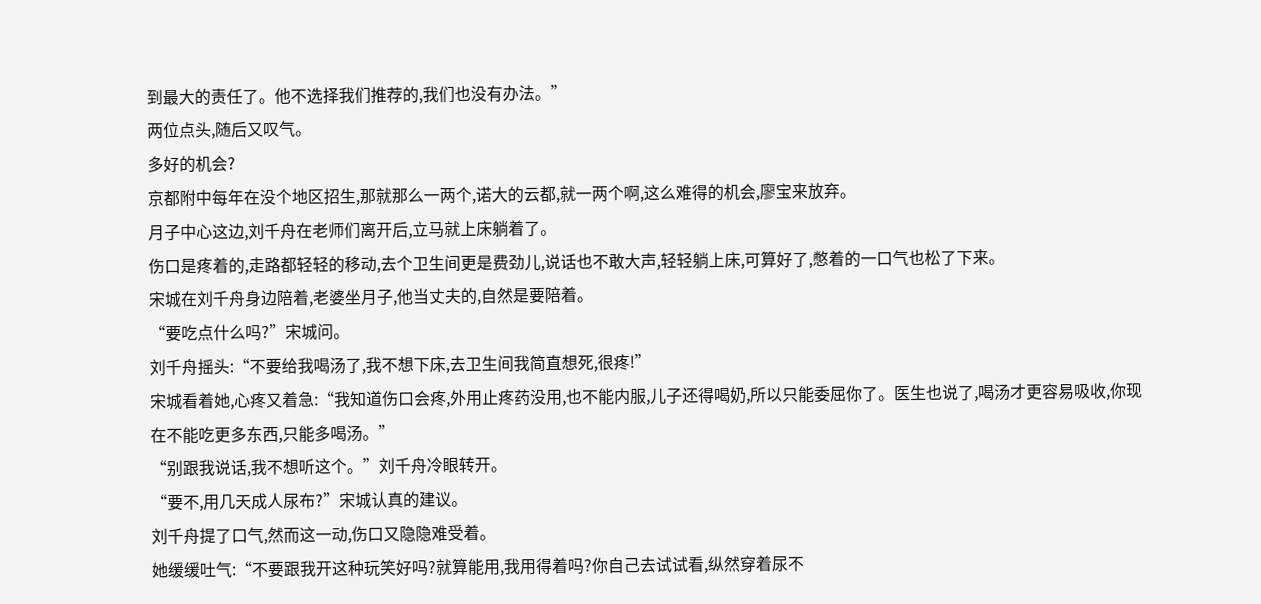到最大的责任了。他不选择我们推荐的,我们也没有办法。”
两位点头,随后又叹气。
多好的机会?
京都附中每年在没个地区招生,那就那么一两个,诺大的云都,就一两个啊,这么难得的机会,廖宝来放弃。
月子中心这边,刘千舟在老师们离开后,立马就上床躺着了。
伤口是疼着的,走路都轻轻的移动,去个卫生间更是费劲儿,说话也不敢大声,轻轻躺上床,可算好了,憋着的一口气也松了下来。
宋城在刘千舟身边陪着,老婆坐月子,他当丈夫的,自然是要陪着。
“要吃点什么吗?”宋城问。
刘千舟摇头:“不要给我喝汤了,我不想下床,去卫生间我简直想死,很疼!”
宋城看着她,心疼又着急:“我知道伤口会疼,外用止疼药没用,也不能内服,儿子还得喝奶,所以只能委屈你了。医生也说了,喝汤才更容易吸收,你现在不能吃更多东西,只能多喝汤。”
“别跟我说话,我不想听这个。”刘千舟冷眼转开。
“要不,用几天成人尿布?”宋城认真的建议。
刘千舟提了口气,然而这一动,伤口又隐隐难受着。
她缓缓吐气:“不要跟我开这种玩笑好吗?就算能用,我用得着吗?你自己去试试看,纵然穿着尿不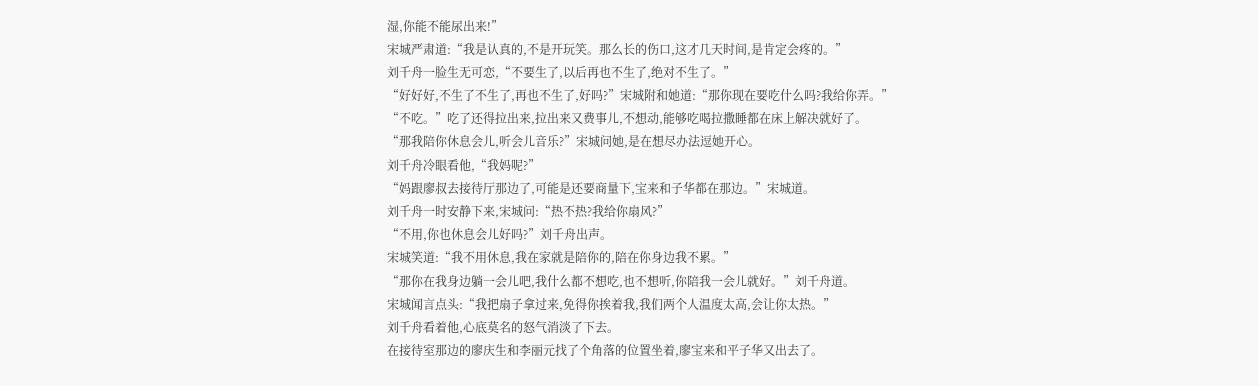湿,你能不能尿出来!”
宋城严肃道:“我是认真的,不是开玩笑。那么长的伤口,这才几天时间,是肯定会疼的。”
刘千舟一脸生无可恋,“不要生了,以后再也不生了,绝对不生了。”
“好好好,不生了不生了,再也不生了,好吗?”宋城附和她道:“那你现在要吃什么吗?我给你弄。”
“不吃。”吃了还得拉出来,拉出来又费事儿,不想动,能够吃喝拉撒睡都在床上解决就好了。
“那我陪你休息会儿,听会儿音乐?”宋城问她,是在想尽办法逗她开心。
刘千舟冷眼看他,“我妈呢?”
“妈跟廖叔去接待厅那边了,可能是还要商量下,宝来和子华都在那边。”宋城道。
刘千舟一时安静下来,宋城问:“热不热?我给你扇风?”
“不用,你也休息会儿好吗?”刘千舟出声。
宋城笑道:“我不用休息,我在家就是陪你的,陪在你身边我不累。”
“那你在我身边躺一会儿吧,我什么都不想吃,也不想听,你陪我一会儿就好。”刘千舟道。
宋城闻言点头:“我把扇子拿过来,免得你挨着我,我们两个人温度太高,会让你太热。”
刘千舟看着他,心底莫名的怒气消淡了下去。
在接待室那边的廖庆生和李丽元找了个角落的位置坐着,廖宝来和平子华又出去了。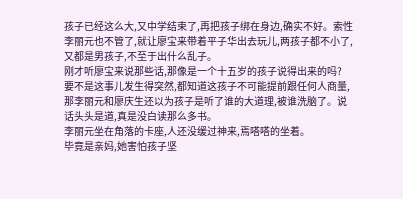孩子已经这么大,又中学结束了,再把孩子绑在身边,确实不好。索性李丽元也不管了,就让廖宝来带着平子华出去玩儿,两孩子都不小了,又都是男孩子,不至于出什么乱子。
刚才听廖宝来说那些话,那像是一个十五岁的孩子说得出来的吗?
要不是这事儿发生得突然,都知道这孩子不可能提前跟任何人商量,那李丽元和廖庆生还以为孩子是听了谁的大道理,被谁洗脑了。说话头头是道,真是没白读那么多书。
李丽元坐在角落的卡座,人还没缓过神来,焉嗒嗒的坐着。
毕竟是亲妈,她害怕孩子坚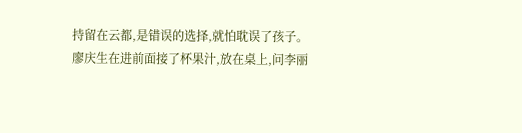持留在云都,是错误的选择,就怕耽误了孩子。
廖庆生在进前面接了杯果汁,放在桌上,问李丽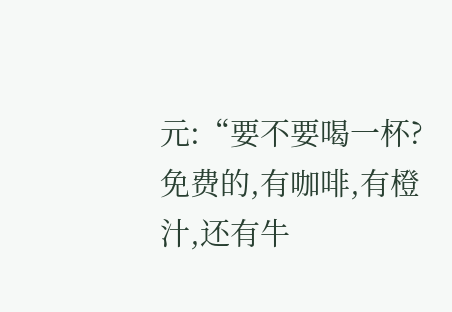元:“要不要喝一杯?免费的,有咖啡,有橙汁,还有牛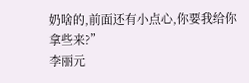奶啥的,前面还有小点心,你要我给你拿些来?”
李丽元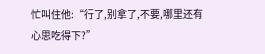忙叫住他:“行了,别拿了,不要,哪里还有心思吃得下?”